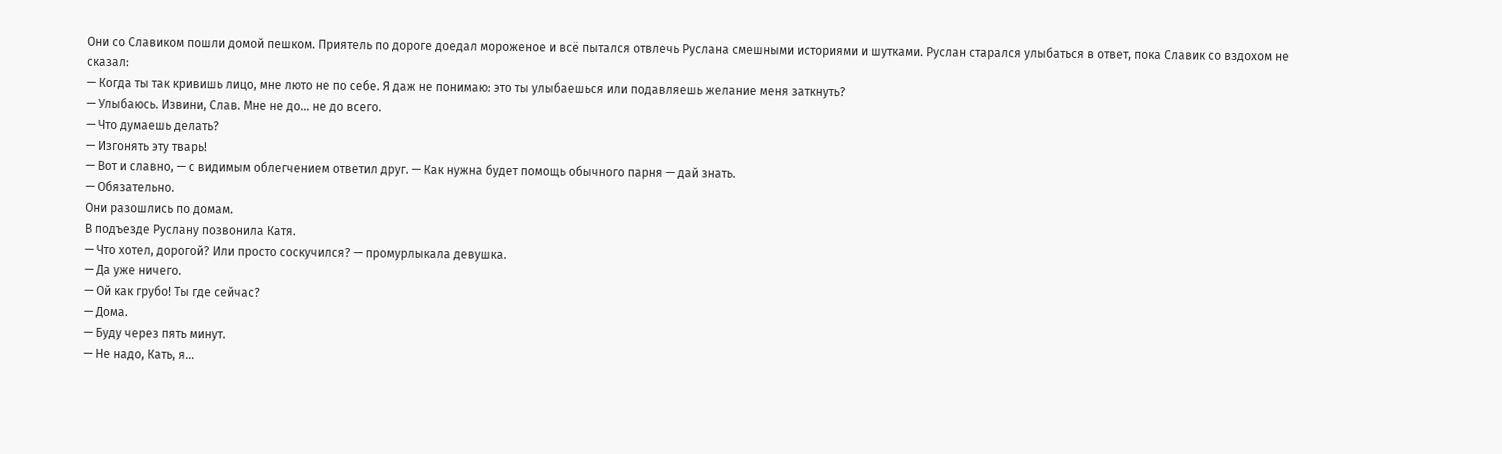Они со Славиком пошли домой пешком. Приятель по дороге доедал мороженое и всё пытался отвлечь Руслана смешными историями и шутками. Руслан старался улыбаться в ответ, пока Славик со вздохом не сказал:
— Когда ты так кривишь лицо, мне люто не по себе. Я даж не понимаю: это ты улыбаешься или подавляешь желание меня заткнуть?
— Улыбаюсь. Извини, Слав. Мне не до… не до всего.
— Что думаешь делать?
— Изгонять эту тварь!
— Вот и славно, — с видимым облегчением ответил друг. — Как нужна будет помощь обычного парня — дай знать.
— Обязательно.
Они разошлись по домам.
В подъезде Руслану позвонила Катя.
— Что хотел, дорогой? Или просто соскучился? — промурлыкала девушка.
— Да уже ничего.
— Ой как грубо! Ты где сейчас?
— Дома.
— Буду через пять минут.
— Не надо, Кать, я…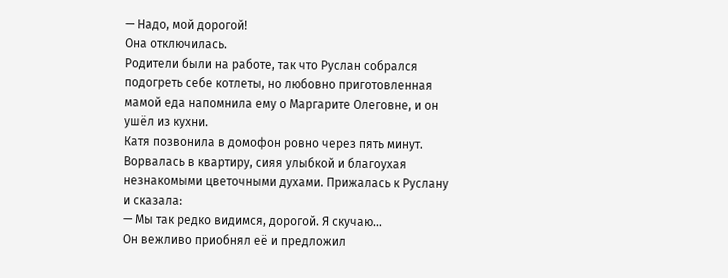— Надо, мой дорогой!
Она отключилась.
Родители были на работе, так что Руслан собрался подогреть себе котлеты, но любовно приготовленная мамой еда напомнила ему о Маргарите Олеговне, и он ушёл из кухни.
Катя позвонила в домофон ровно через пять минут. Ворвалась в квартиру, сияя улыбкой и благоухая незнакомыми цветочными духами. Прижалась к Руслану и сказала:
— Мы так редко видимся, дорогой. Я скучаю…
Он вежливо приобнял её и предложил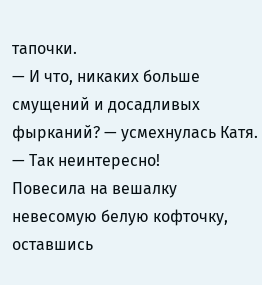тапочки.
— И что, никаких больше смущений и досадливых фырканий? — усмехнулась Катя. — Так неинтересно!
Повесила на вешалку невесомую белую кофточку, оставшись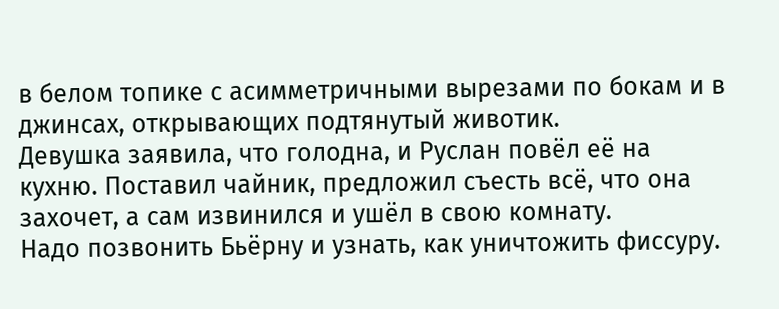в белом топике с асимметричными вырезами по бокам и в джинсах, открывающих подтянутый животик.
Девушка заявила, что голодна, и Руслан повёл её на кухню. Поставил чайник, предложил съесть всё, что она захочет, а сам извинился и ушёл в свою комнату.
Надо позвонить Бьёрну и узнать, как уничтожить фиссуру.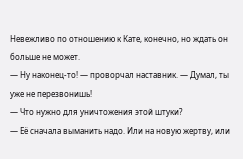Невежливо по отношению к Кате, конечно, но ждать он больше не может.
— Ну наконец-то! — проворчал наставник. — Думал, ты уже не перезвонишь!
— Что нужно для уничтожения этой штуки?
— Её сначала выманить надо. Или на новую жертву, или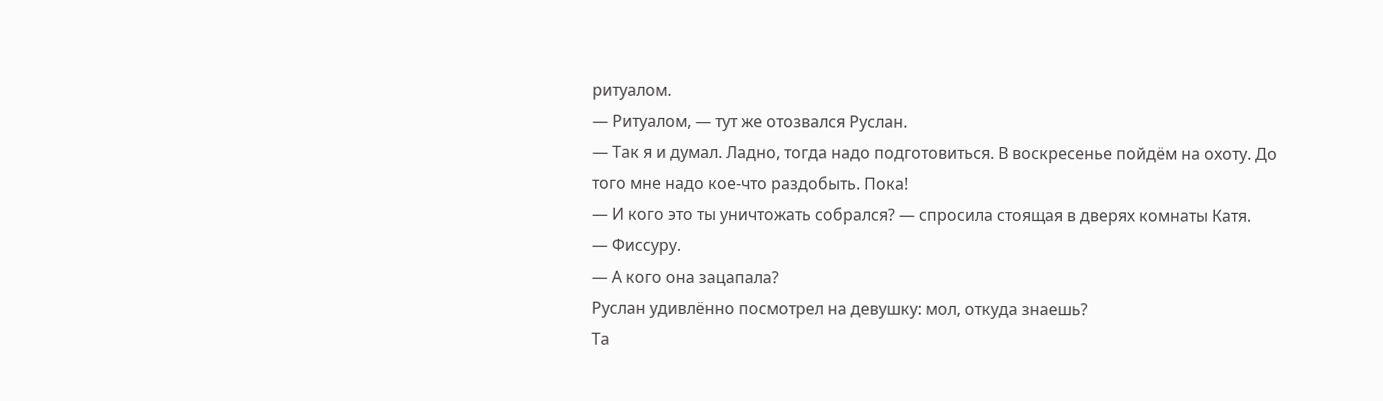ритуалом.
— Ритуалом, — тут же отозвался Руслан.
— Так я и думал. Ладно, тогда надо подготовиться. В воскресенье пойдём на охоту. До того мне надо кое-что раздобыть. Пока!
— И кого это ты уничтожать собрался? — спросила стоящая в дверях комнаты Катя.
— Фиссуру.
— А кого она зацапала?
Руслан удивлённо посмотрел на девушку: мол, откуда знаешь?
Та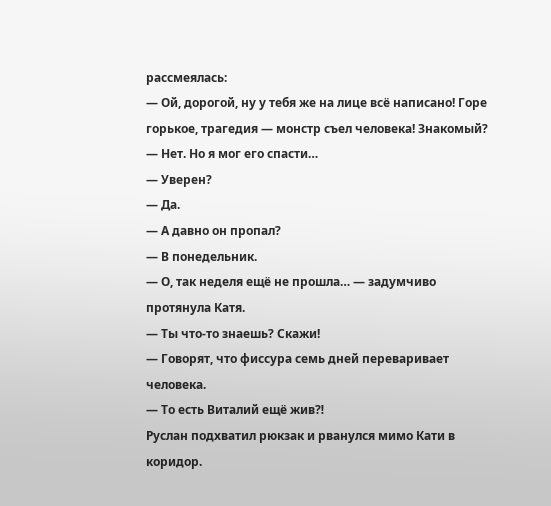рассмеялась:
— Ой, дорогой, ну у тебя же на лице всё написано! Горе горькое, трагедия — монстр съел человека! Знакомый?
— Нет. Но я мог его спасти…
— Уверен?
— Да.
— А давно он пропал?
— В понедельник.
— О, так неделя ещё не прошла… — задумчиво протянула Катя.
— Ты что-то знаешь? Скажи!
— Говорят, что фиссура семь дней переваривает человека.
— То есть Виталий ещё жив⁈
Руслан подхватил рюкзак и рванулся мимо Кати в коридор.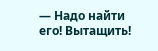— Надо найти его! Вытащить!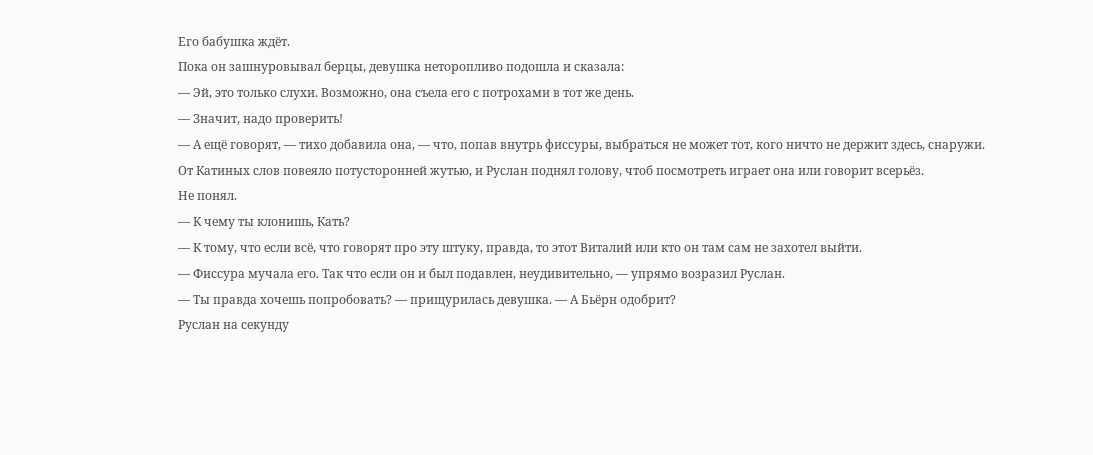Его бабушка ждёт.
Пока он зашнуровывал берцы, девушка неторопливо подошла и сказала:
— Эй, это только слухи. Возможно, она съела его с потрохами в тот же день.
— Значит, надо проверить!
— А ещё говорят, — тихо добавила она, — что, попав внутрь фиссуры, выбраться не может тот, кого ничто не держит здесь, снаружи.
От Катиных слов повеяло потусторонней жутью, и Руслан поднял голову, чтоб посмотреть играет она или говорит всерьёз.
Не понял.
— К чему ты клонишь, Кать?
— К тому, что если всё, что говорят про эту штуку, правда, то этот Виталий или кто он там сам не захотел выйти.
— Фиссура мучала его. Так что если он и был подавлен, неудивительно, — упрямо возразил Руслан.
— Ты правда хочешь попробовать? — прищурилась девушка. — А Бьёрн одобрит?
Руслан на секунду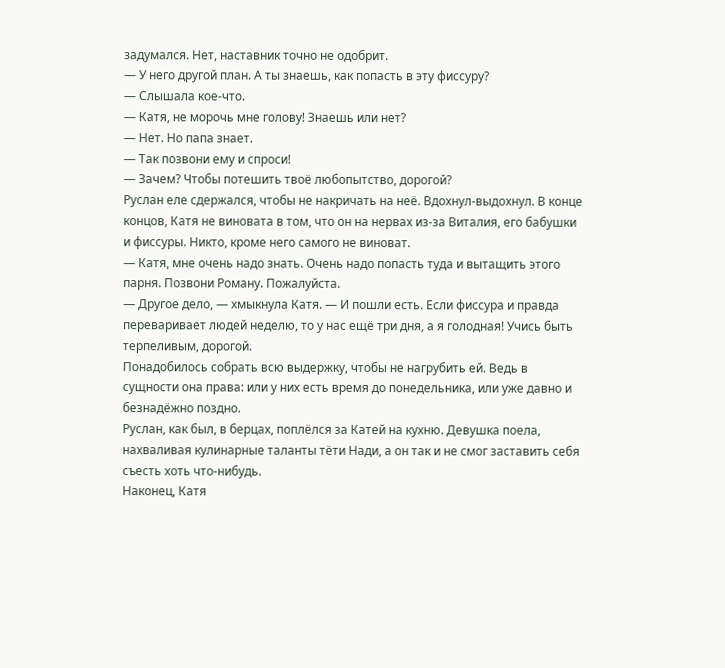задумался. Нет, наставник точно не одобрит.
— У него другой план. А ты знаешь, как попасть в эту фиссуру?
— Слышала кое-что.
— Катя, не морочь мне голову! Знаешь или нет?
— Нет. Но папа знает.
— Так позвони ему и спроси!
— Зачем? Чтобы потешить твоё любопытство, дорогой?
Руслан еле сдержался, чтобы не накричать на неё. Вдохнул-выдохнул. В конце концов, Катя не виновата в том, что он на нервах из-за Виталия, его бабушки и фиссуры. Никто, кроме него самого не виноват.
— Катя, мне очень надо знать. Очень надо попасть туда и вытащить этого парня. Позвони Роману. Пожалуйста.
— Другое дело, — хмыкнула Катя. — И пошли есть. Если фиссура и правда переваривает людей неделю, то у нас ещё три дня, а я голодная! Учись быть терпеливым, дорогой.
Понадобилось собрать всю выдержку, чтобы не нагрубить ей. Ведь в сущности она права: или у них есть время до понедельника, или уже давно и безнадёжно поздно.
Руслан, как был, в берцах, поплёлся за Катей на кухню. Девушка поела, нахваливая кулинарные таланты тёти Нади, а он так и не смог заставить себя съесть хоть что-нибудь.
Наконец, Катя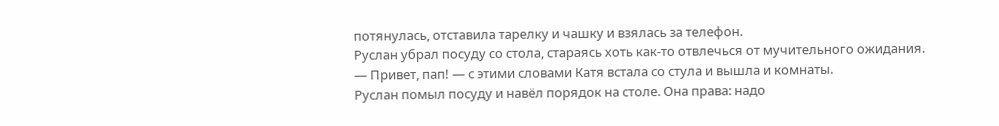потянулась, отставила тарелку и чашку и взялась за телефон.
Руслан убрал посуду со стола, стараясь хоть как-то отвлечься от мучительного ожидания.
— Привет, пап! — с этими словами Катя встала со стула и вышла и комнаты.
Руслан помыл посуду и навёл порядок на столе. Она права: надо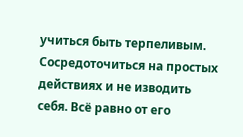учиться быть терпеливым. Сосредоточиться на простых действиях и не изводить себя. Всё равно от его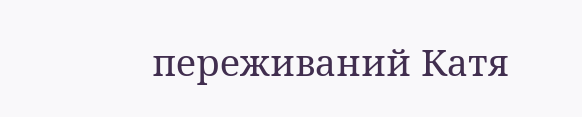переживаний Катя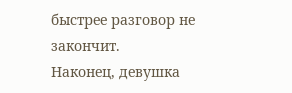быстрее разговор не закончит.
Наконец, девушка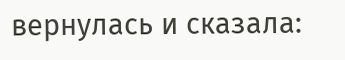вернулась и сказала: